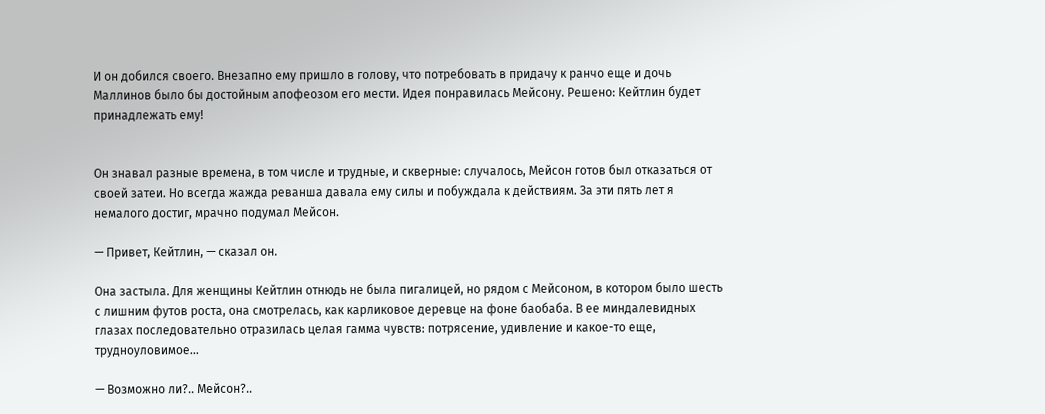И он добился своего. Внезапно ему пришло в голову, что потребовать в придачу к ранчо еще и дочь Маллинов было бы достойным апофеозом его мести. Идея понравилась Мейсону. Решено: Кейтлин будет принадлежать ему!


Он знавал разные времена, в том числе и трудные, и скверные: случалось, Мейсон готов был отказаться от своей затеи. Но всегда жажда реванша давала ему силы и побуждала к действиям. За эти пять лет я немалого достиг, мрачно подумал Мейсон.

— Привет, Кейтлин, — сказал он.

Она застыла. Для женщины Кейтлин отнюдь не была пигалицей, но рядом с Мейсоном, в котором было шесть с лишним футов роста, она смотрелась, как карликовое деревце на фоне баобаба. В ее миндалевидных глазах последовательно отразилась целая гамма чувств: потрясение, удивление и какое-то еще, трудноуловимое...

— Возможно ли?.. Мейсон?..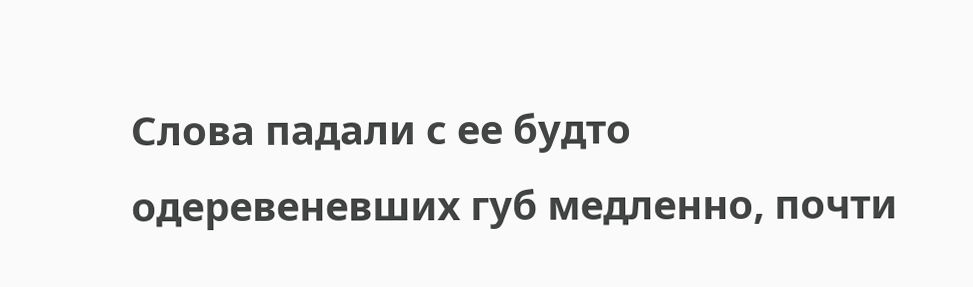Слова падали с ее будто одеревеневших губ медленно, почти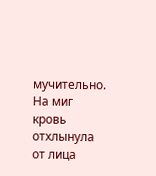мучительно. На миг кровь отхлынула от лица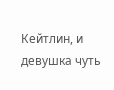Кейтлин, и девушка чуть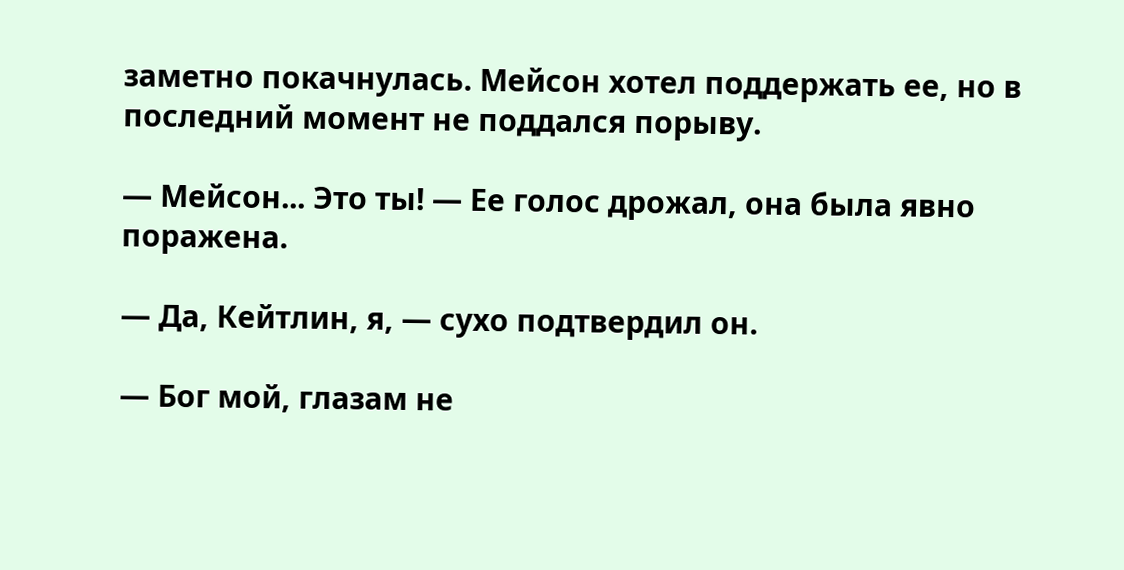заметно покачнулась. Мейсон хотел поддержать ее, но в последний момент не поддался порыву.

— Мейсон... Это ты! — Ее голос дрожал, она была явно поражена.

— Да, Кейтлин, я, — сухо подтвердил он.

— Бог мой, глазам не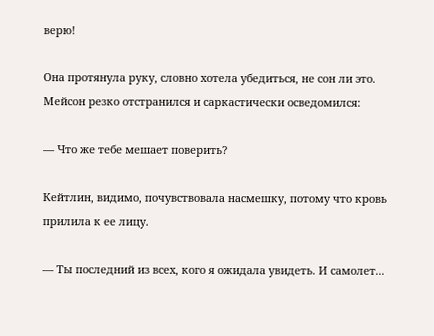верю!

Она протянула руку, словно хотела убедиться, не сон ли это. Мейсон резко отстранился и саркастически осведомился:

— Что же тебе мешает поверить?

Кейтлин, видимо, почувствовала насмешку, потому что кровь прилила к ее лицу.

— Ты последний из всех, кого я ожидала увидеть. И самолет...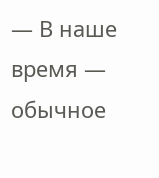— В наше время — обычное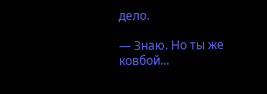дело.

— Знаю. Но ты же ковбой...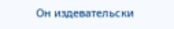Он издевательски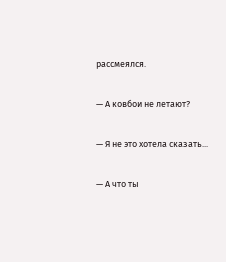рассмеялся.

— А ковбои не летают?

— Я не это хотела сказать...

— А что ты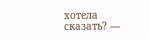хотела сказать? —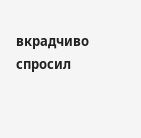вкрадчиво спросил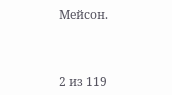Мейсон.



2 из 119